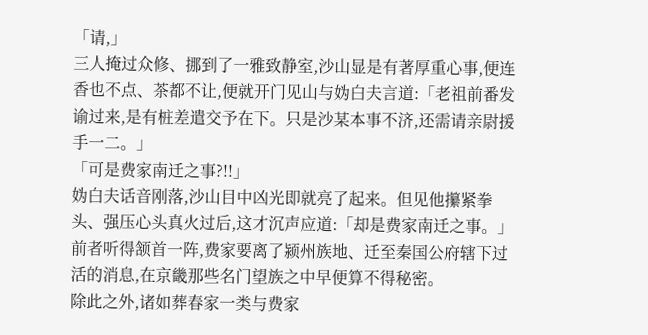「请,」
三人掩过众修、挪到了一雅致静室,沙山显是有著厚重心事,便连香也不点、茶都不让,便就开门见山与妫白夫言道:「老祖前番发谕过来,是有桩差遣交予在下。只是沙某本事不济,还需请亲尉援手一二。」
「可是费家南迁之事?!!」
妫白夫话音刚落,沙山目中凶光即就亮了起来。但见他攥紧拳头、强压心头真火过后,这才沉声应道:「却是费家南迁之事。」
前者听得颔首一阵,费家要离了颍州族地、迁至秦国公府辖下过活的消息,在京畿那些名门望族之中早便算不得秘密。
除此之外,诸如葬春家一类与费家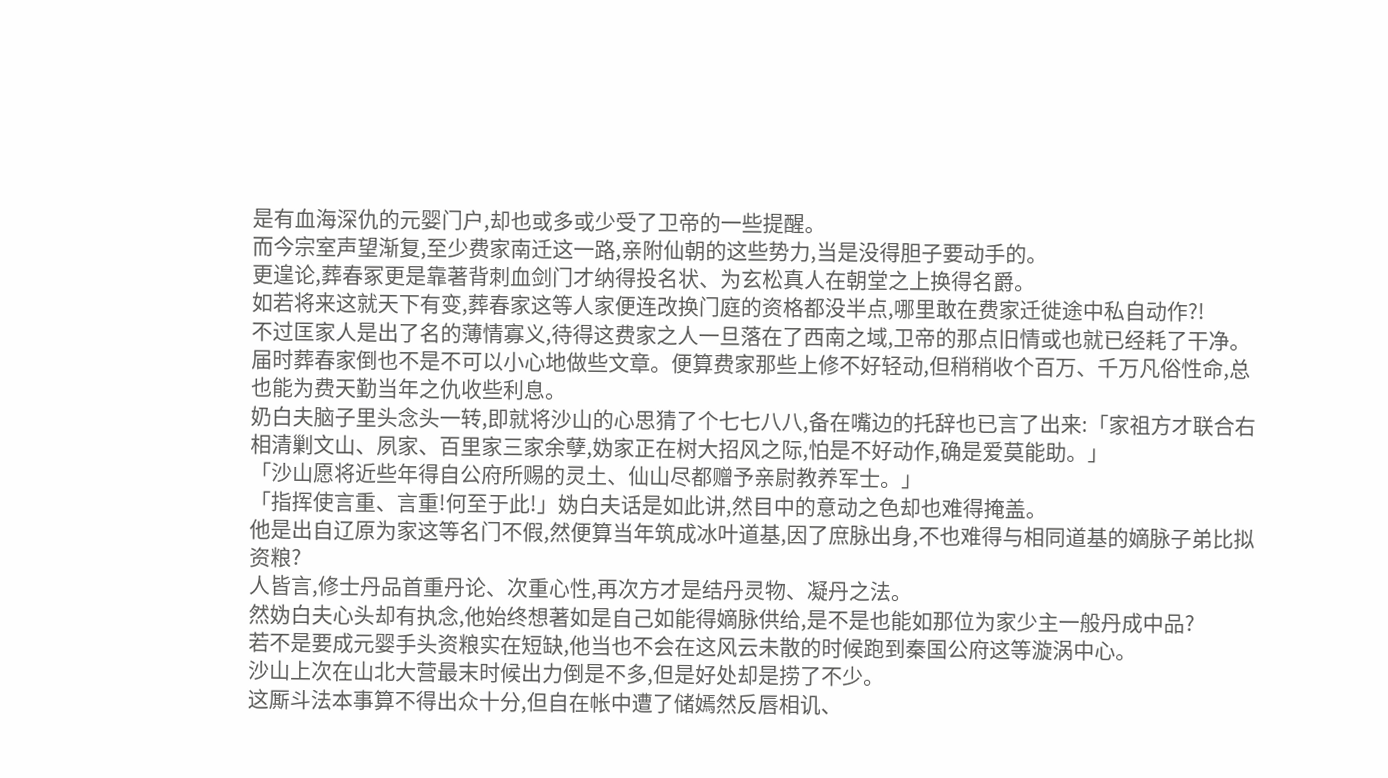是有血海深仇的元婴门户,却也或多或少受了卫帝的一些提醒。
而今宗室声望渐复,至少费家南迁这一路,亲附仙朝的这些势力,当是没得胆子要动手的。
更遑论,葬春冢更是靠著背刺血剑门才纳得投名状、为玄松真人在朝堂之上换得名爵。
如若将来这就天下有变,葬春家这等人家便连改换门庭的资格都没半点,哪里敢在费家迁徙途中私自动作?!
不过匡家人是出了名的薄情寡义,待得这费家之人一旦落在了西南之域,卫帝的那点旧情或也就已经耗了干净。
届时葬春家倒也不是不可以小心地做些文章。便算费家那些上修不好轻动,但稍稍收个百万、千万凡俗性命,总也能为费天勤当年之仇收些利息。
奶白夫脑子里头念头一转,即就将沙山的心思猜了个七七八八,备在嘴边的托辞也已言了出来:「家祖方才联合右相清剿文山、夙家、百里家三家余孽,妫家正在树大招风之际,怕是不好动作,确是爱莫能助。」
「沙山愿将近些年得自公府所赐的灵土、仙山尽都赠予亲尉教养军士。」
「指挥使言重、言重!何至于此!」妫白夫话是如此讲,然目中的意动之色却也难得掩盖。
他是出自辽原为家这等名门不假,然便算当年筑成冰叶道基,因了庶脉出身,不也难得与相同道基的嫡脉子弟比拟资粮?
人皆言,修士丹品首重丹论、次重心性,再次方才是结丹灵物、凝丹之法。
然妫白夫心头却有执念,他始终想著如是自己如能得嫡脉供给,是不是也能如那位为家少主一般丹成中品?
若不是要成元婴手头资粮实在短缺,他当也不会在这风云未散的时候跑到秦国公府这等漩涡中心。
沙山上次在山北大营最末时候出力倒是不多,但是好处却是捞了不少。
这厮斗法本事算不得出众十分,但自在帐中遭了储嫣然反唇相讥、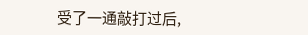受了一通敲打过后,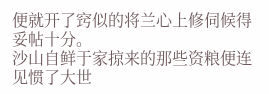便就开了窍似的将兰心上修伺候得妥帖十分。
沙山自鲜于家掠来的那些资粮便连见惯了大世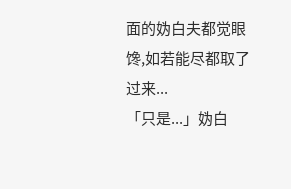面的妫白夫都觉眼馋,如若能尽都取了过来...
「只是...」妫白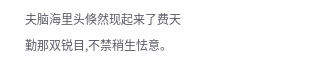夫脑海里头倏然现起来了费天勤那双锐目,不禁稍生怯意。